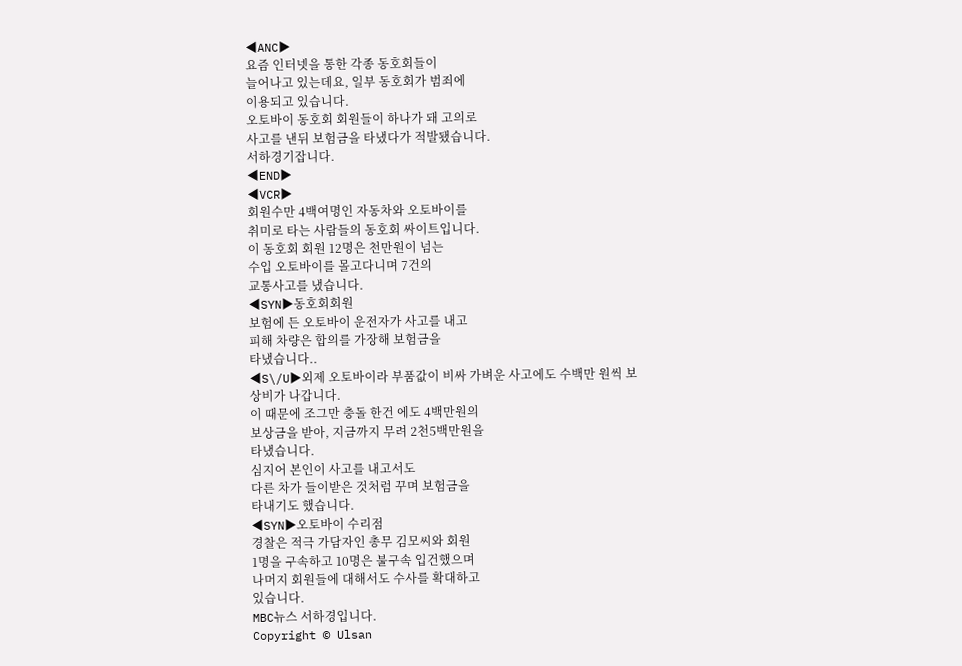◀ANC▶
요즘 인터넷을 통한 각종 동호회들이
늘어나고 있는데요, 일부 동호회가 범죄에
이용되고 있습니다.
오토바이 동호회 회원들이 하나가 돼 고의로
사고를 낸뒤 보험금을 타냈다가 적발됐습니다.
서하경기잡니다.
◀END▶
◀VCR▶
회원수만 4백여명인 자동차와 오토바이를
취미로 타는 사람들의 동호회 싸이트입니다.
이 동호회 회원 12명은 천만원이 넘는
수입 오토바이를 몰고다니며 7건의
교통사고를 냈습니다.
◀SYN▶동호회회원
보험에 든 오토바이 운전자가 사고를 내고
피해 차량은 합의를 가장해 보험금을
타냈습니다..
◀S\/U▶외제 오토바이라 부품값이 비싸 가벼운 사고에도 수백만 원씩 보상비가 나갑니다.
이 때문에 조그만 충돌 한건 에도 4백만원의
보상금을 받아, 지금까지 무려 2천5백만원을
타냈습니다.
심지어 본인이 사고를 내고서도
다른 차가 들이받은 것처럼 꾸며 보험금을
타내기도 했습니다.
◀SYN▶오토바이 수리점
경찰은 적극 가담자인 총무 김모씨와 회원
1명을 구속하고 10명은 불구속 입건했으며
나머지 회원들에 대해서도 수사를 확대하고
있습니다.
MBC뉴스 서하경입니다.
Copyright © Ulsan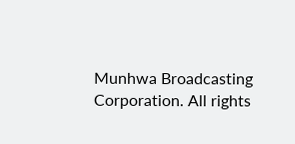Munhwa Broadcasting Corporation. All rights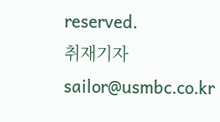reserved.
취재기자
sailor@usmbc.co.kr